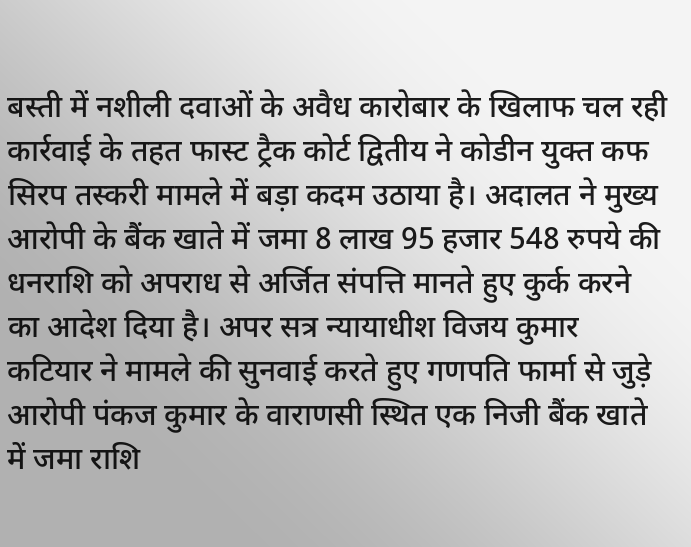बस्ती में नशीली दवाओं के अवैध कारोबार के खिलाफ चल रही कार्रवाई के तहत फास्ट ट्रैक कोर्ट द्वितीय ने कोडीन युक्त कफ सिरप तस्करी मामले में बड़ा कदम उठाया है। अदालत ने मुख्य आरोपी के बैंक खाते में जमा 8 लाख 95 हजार 548 रुपये की धनराशि को अपराध से अर्जित संपत्ति मानते हुए कुर्क करने का आदेश दिया है। अपर सत्र न्यायाधीश विजय कुमार कटियार ने मामले की सुनवाई करते हुए गणपति फार्मा से जुड़े आरोपी पंकज कुमार के वाराणसी स्थित एक निजी बैंक खाते में जमा राशि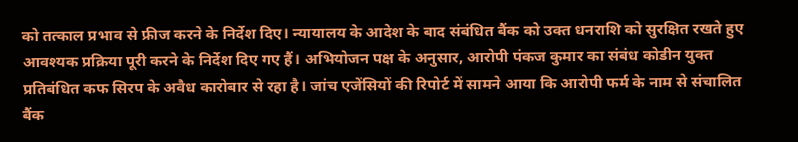को तत्काल प्रभाव से फ्रीज करने के निर्देश दिए। न्यायालय के आदेश के बाद संबंधित बैंक को उक्त धनराशि को सुरक्षित रखते हुए आवश्यक प्रक्रिया पूरी करने के निर्देश दिए गए हैं। अभियोजन पक्ष के अनुसार, आरोपी पंकज कुमार का संबंध कोडीन युक्त प्रतिबंधित कफ सिरप के अवैध कारोबार से रहा है। जांच एजेंसियों की रिपोर्ट में सामने आया कि आरोपी फर्म के नाम से संचालित बैंक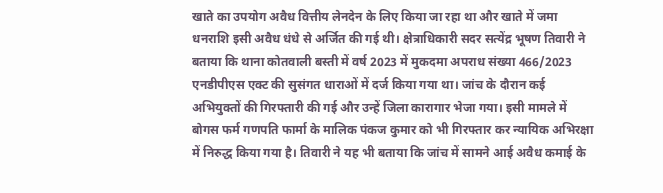खाते का उपयोग अवैध वित्तीय लेनदेन के लिए किया जा रहा था और खाते में जमा धनराशि इसी अवैध धंधे से अर्जित की गई थी। क्षेत्राधिकारी सदर सत्येंद्र भूषण तिवारी ने बताया कि थाना कोतवाली बस्ती में वर्ष 2023 में मुकदमा अपराध संख्या 466/2023 एनडीपीएस एक्ट की सुसंगत धाराओं में दर्ज किया गया था। जांच के दौरान कई अभियुक्तों की गिरफ्तारी की गई और उन्हें जिला कारागार भेजा गया। इसी मामले में बोगस फर्म गणपति फार्मा के मालिक पंकज कुमार को भी गिरफ्तार कर न्यायिक अभिरक्षा में निरुद्ध किया गया है। तिवारी ने यह भी बताया कि जांच में सामने आई अवैध कमाई के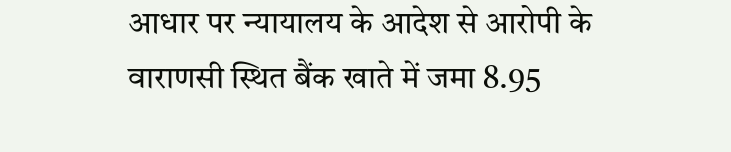आधार पर न्यायालय के आदेश से आरोपी के वाराणसी स्थित बैंक खाते में जमा 8.95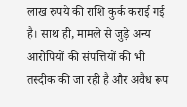लाख रुपये की राशि कुर्क कराई गई है। साथ ही, मामले से जुड़े अन्य आरोपियों की संपत्तियों की भी तस्दीक की जा रही है और अवैध रूप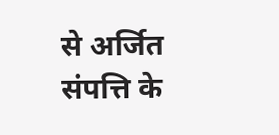से अर्जित संपत्ति के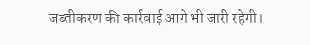जब्तीकरण की कार्रवाई आगे भी जारी रहेगी।